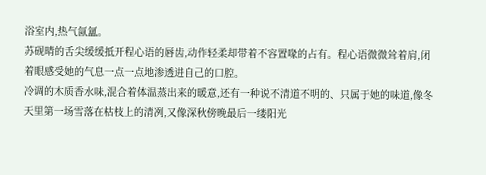浴室内,热气氤氲。
苏砚晴的舌尖缓缓抵开程心语的唇齿,动作轻柔却带着不容置喙的占有。程心语微微耸着肩,闭着眼感受她的气息一点一点地渗透进自己的口腔。
冷调的木质香水味,混合着体温蒸出来的暖意,还有一种说不清道不明的、只属于她的味道,像冬天里第一场雪落在枯枝上的清冽,又像深秋傍晚最后一缕阳光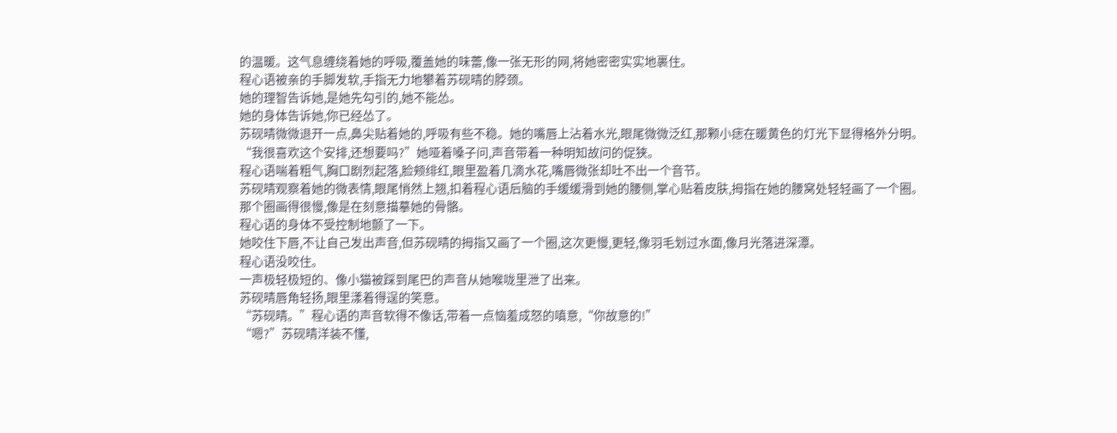的温暖。这气息缠绕着她的呼吸,覆盖她的味蕾,像一张无形的网,将她密密实实地裹住。
程心语被亲的手脚发软,手指无力地攀着苏砚晴的脖颈。
她的理智告诉她,是她先勾引的,她不能怂。
她的身体告诉她,你已经怂了。
苏砚晴微微退开一点,鼻尖贴着她的,呼吸有些不稳。她的嘴唇上沾着水光,眼尾微微泛红,那颗小痣在暖黄色的灯光下显得格外分明。
“我很喜欢这个安排,还想要吗?”她哑着嗓子问,声音带着一种明知故问的促狭。
程心语喘着粗气,胸口剧烈起落,脸颊绯红,眼里盈着几滴水花,嘴唇微张却吐不出一个音节。
苏砚晴观察着她的微表情,眼尾悄然上翘,扣着程心语后脑的手缓缓滑到她的腰侧,掌心贴着皮肤,拇指在她的腰窝处轻轻画了一个圈。
那个圈画得很慢,像是在刻意描摹她的骨骼。
程心语的身体不受控制地颤了一下。
她咬住下唇,不让自己发出声音,但苏砚晴的拇指又画了一个圈,这次更慢,更轻,像羽毛划过水面,像月光落进深潭。
程心语没咬住。
一声极轻极短的、像小猫被踩到尾巴的声音从她喉咙里泄了出来。
苏砚晴唇角轻扬,眼里漾着得逞的笑意。
“苏砚晴。”程心语的声音软得不像话,带着一点恼羞成怒的嗔意,“你故意的!”
“嗯?”苏砚晴洋装不懂,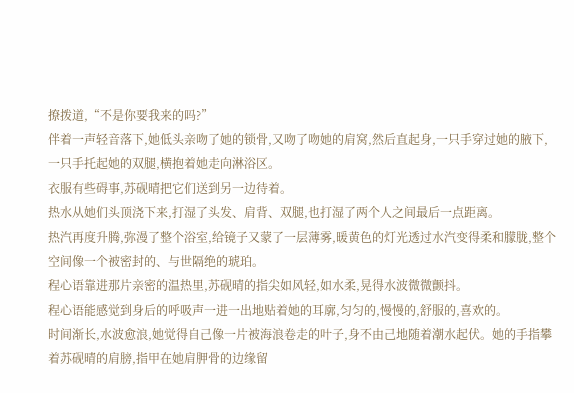撩拨道,“不是你要我来的吗?”
伴着一声轻音落下,她低头亲吻了她的锁骨,又吻了吻她的肩窝,然后直起身,一只手穿过她的腋下,一只手托起她的双腿,横抱着她走向淋浴区。
衣服有些碍事,苏砚晴把它们送到另一边待着。
热水从她们头顶浇下来,打湿了头发、肩背、双腿,也打湿了两个人之间最后一点距离。
热汽再度升腾,弥漫了整个浴室,给镜子又蒙了一层薄雾,暖黄色的灯光透过水汽变得柔和朦胧,整个空间像一个被密封的、与世隔绝的琥珀。
程心语靠进那片亲密的温热里,苏砚晴的指尖如风轻,如水柔,晃得水波微微颤抖。
程心语能感觉到身后的呼吸声一进一出地贴着她的耳廓,匀匀的,慢慢的,舒服的,喜欢的。
时间渐长,水波愈浪,她觉得自己像一片被海浪卷走的叶子,身不由己地随着潮水起伏。她的手指攀着苏砚晴的肩膀,指甲在她肩胛骨的边缘留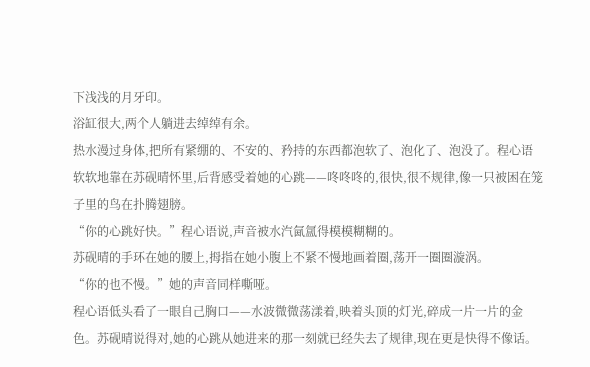下浅浅的月牙印。
浴缸很大,两个人躺进去绰绰有余。
热水漫过身体,把所有紧绷的、不安的、矜持的东西都泡软了、泡化了、泡没了。程心语软软地靠在苏砚晴怀里,后背感受着她的心跳——咚咚咚的,很快,很不规律,像一只被困在笼子里的鸟在扑腾翅膀。
“你的心跳好快。”程心语说,声音被水汽氤氲得模模糊糊的。
苏砚晴的手环在她的腰上,拇指在她小腹上不紧不慢地画着圈,荡开一圈圈漩涡。
“你的也不慢。”她的声音同样嘶哑。
程心语低头看了一眼自己胸口——水波微微荡漾着,映着头顶的灯光,碎成一片一片的金色。苏砚晴说得对,她的心跳从她进来的那一刻就已经失去了规律,现在更是快得不像话。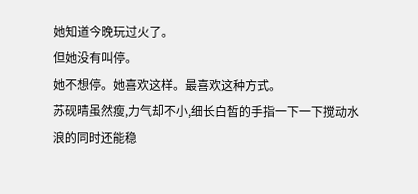她知道今晚玩过火了。
但她没有叫停。
她不想停。她喜欢这样。最喜欢这种方式。
苏砚晴虽然瘦,力气却不小,细长白皙的手指一下一下搅动水浪的同时还能稳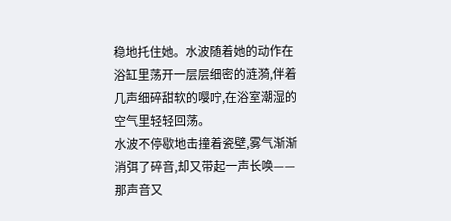稳地托住她。水波随着她的动作在浴缸里荡开一层层细密的涟漪,伴着几声细碎甜软的嘤咛,在浴室潮湿的空气里轻轻回荡。
水波不停歇地击撞着瓷壁,雾气渐渐消弭了碎音,却又带起一声长唤——那声音又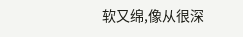软又绵,像从很深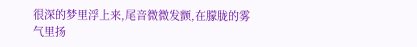很深的梦里浮上来,尾音微微发颤,在朦胧的雾气里扬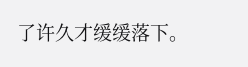了许久才缓缓落下。